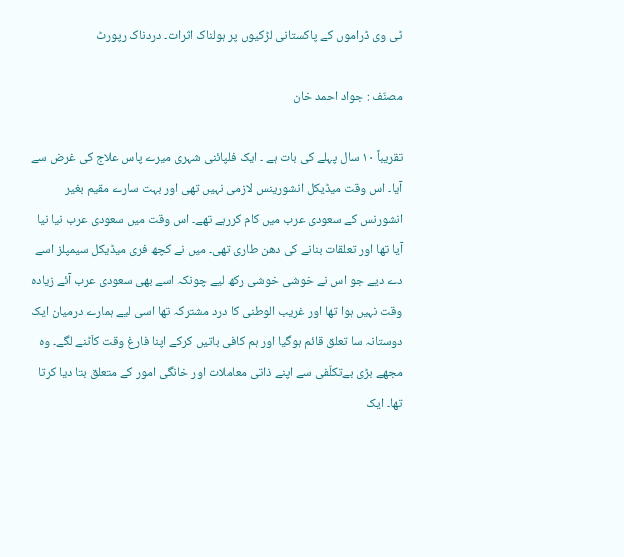ٹی وی ڈراموں کے پاکستانی لڑکیوں پر ہولناک اثرات۔ دردناک رپورٹ

مصنّف : جواد احمد خان

تقریباً ۱۰ سال پہلے کی بات ہے ۔ ایک فلپائنی شہری میرے پاس علاج کی غرض سے آیا۔ اس وقت میڈیکل انشورینس لازمی نہیں تھی اور بہت سارے مقیم بغیر انشورنس کے سعودی عرب میں کام کررہے تھے۔ اس وقت میں سعودی عرب نیا نیا آیا تھا اور تعلقات بنانے کی دھن طاری تھی۔ میں نے کچھ فری میڈیکل سیمپلز اسے دے دیے جو اس نے خوشی خوشی رکھ لیے چونکہ اسے بھی سعودی عرب آئے زیادہ وقت نہیں ہوا تھا اور غریب الوطنی کا درد مشترکہ تھا اسی لیے ہمارے درمیان ایک دوستانہ سا تعلق قائم ہوگیا اور ہم کافی باتیں کرکے اپنا فارغ وقت کاَٹنے لگے۔ وہ مجھے بڑی بےتکلّفی سے اپنے ذاتی معاملات اور خانگی امور کے متعلق بتا دیا کرتا تھا۔ ایک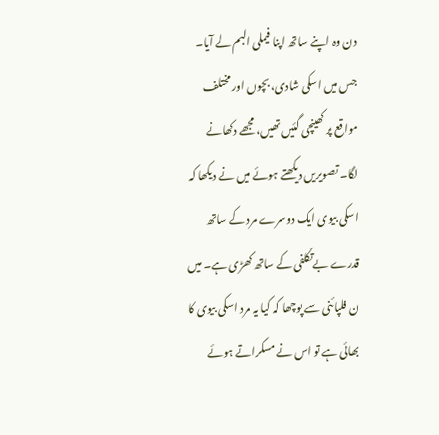دن وہ اپنے ساتھ اپنا فیملی البم لے آیا۔ جس میں اسکی شادی، بچوں اور مختلف مواقع پر کھینچی گئیں تھیں، مجھے دکھانے لگا۔ تصویریں دیکھتے ہوئے میں نے دیکھا کہ اسکی بیوی ایک دوسرے مرد کے ساتھ قدرے بےتکّلفی کے ساتھ کھڑی ہے۔ میں ن فلپائنی سے پوچھا کہ کیا یہ مرد اسکی بیوی کا بھائی ہے تو اس نے مسکراتے ہوئے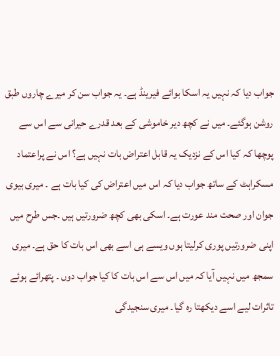جواب دیا کہ نہیں یہ اسکا بوائے فیرینڈ ہے۔ یہ جواب سن کر میرے چاروں طبق روشن ہوگئے۔ میں نے کچھ دیر خاموشی کے بعد قدرے حیرانی سے اس سے پوچھا کہ کیا اس کے نزدیک یہ قابل اعتراض بات نہیں ہے؟ اس نے پراعتماد مسکراہٹ کے ساتھ جواب دیا کہ اس میں اعتراض کی کیا بات ہے ۔ میری بیوی جوان اور صحت مند عورت ہے۔ اسکی بھی کچھ ضرورتیں ہیں ۔جس طرح میں اپنی ضرورتیں پوری کرلیتا ہوں ویسے ہی اسے بھی اس بات کا حق ہے۔ میری سمجھ میں نہیں آیا کہ میں اس سے اس بات کا کیا جواب دوں ۔ پتھرائے ہوئے تاثرات لیے اسے دیکھتا رہ گیا۔ میری سنجیدگی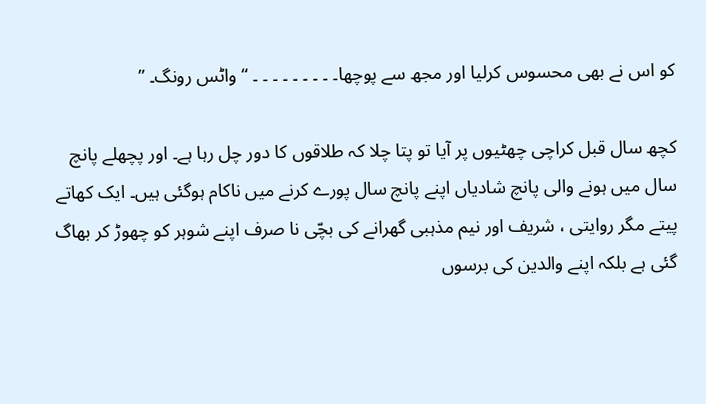کو اس نے بھی محسوس کرلیا اور مجھ سے پوچھا۔ ۔ ۔ ۔ ۔ ۔ ۔ ۔ ۔ “ واٹس رونگ۔ ”

کچھ سال قبل کراچی چھٹیوں پر آیا تو پتا چلا کہ طلاقوں کا دور چل رہا ہے۔ اور پچھلے پانچ سال میں ہونے والی پانچ شادیاں اپنے پانچ سال پورے کرنے میں ناکام ہوگئی ہیں۔ ایک کھاتے پیتے مگر روایتی ، شریف اور نیم مذہبی گھرانے کی بچّی نا صرف اپنے شوہر کو چھوڑ کر بھاگ گئی ہے بلکہ اپنے والدین کی برسوں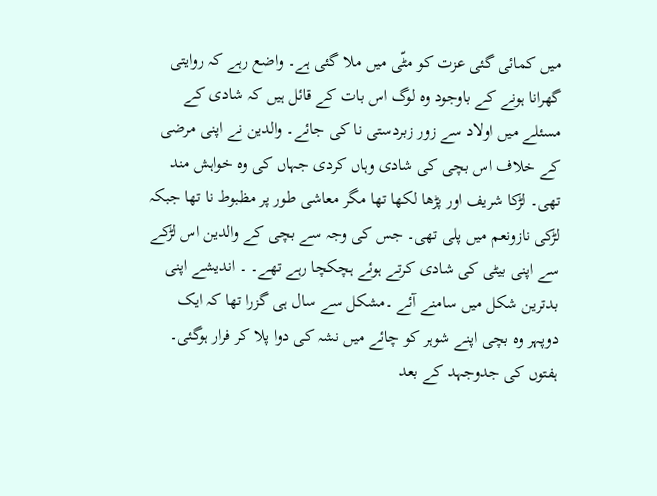میں کمائی گئی عزت کو مٹّی میں ملا گئی ہے۔ واضع رہے کہ روایتی گھرانا ہونے کے باوجود وہ لوگ اس بات کے قائل ہیں کہ شادی کے مسئلے میں اولاد سے زور زبردستی نا کی جائے۔ والدین نے اپنی مرضی کے خلاف اس بچی کی شادی وہاں کردی جہاں کی وہ خواہش مند تھی۔ لڑکا شریف اور پڑھا لکھا تھا مگر معاشی طور پر مظبوط نا تھا جبکہ لڑکی نازونعم میں پلی تھی۔ جس کی وجہ سے بچی کے والدین اس لڑکے سے اپنی بیٹی کی شادی کرتے ہوئے ہچکچا رہے تھے۔ ۔ اندیشے اپنی بدترین شکل میں سامنے آئے ۔مشکل سے سال ہی گزرا تھا کہ ایک دوپہر وہ بچی اپنے شوہر کو چائے میں نشہ کی دوا پلا کر فرار ہوگئی۔ ہفتوں کی جدوجہد کے بعد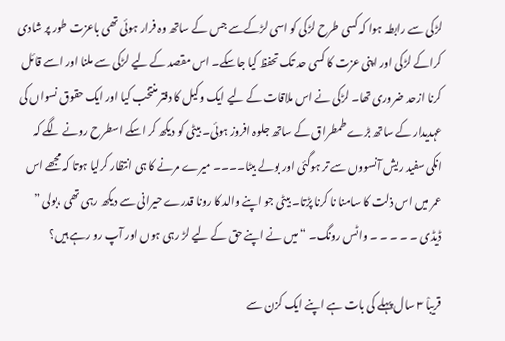لڑکی سے رابطہ ہوا کہ کسی طرح لڑکی کو اسی لڑکےسے جس کے ساتھ وہ فرار ہوئی تھی باعزت طور پر شادی کراکے لڑکی اور اپنی عزت کا کسی حد تک تحفظ کیا جاسکے۔ اس مقصد کے لیے لڑکی سے ملنا اور اسے قائل کرنا ازحد ضروری تھا۔ لڑکی نے اس ملاقات کے لیے ایک وکیل کا دفتر منتخب کیا اور ایک حقوق نسواں کی عہدیدار کے ساتھ بڑے طمطراق کے ساتھ جلوہ افروز ہوئی۔ بیٹی کو دیکھ کر اسکے اسطرح رونے لگے کہ انکی سفید ریش آنسووں سے تر ہوگئی اور بولے بیٹا۔۔۔۔ میرے مرنے کا ہی انتظار کرلیا ہوتا کہ مجھے اس عمر میں اس ذلت کا سامنا نا کرنا پڑتا۔ بیٹی جو اپنے والد کا رونا قدرے حیرانی سے دیکھ رہی تھی ،بولی ” ڈیڈی ۔ ۔ ۔ ۔ ۔ واٹس رونگ۔ “ میں نے اپنے حق کے لیے لڑ رہی ہوں اور آپ رو رہے ہیں؟

قریباْ ۳ سال پہلے کی بات ہے اپنے ایک کزن سے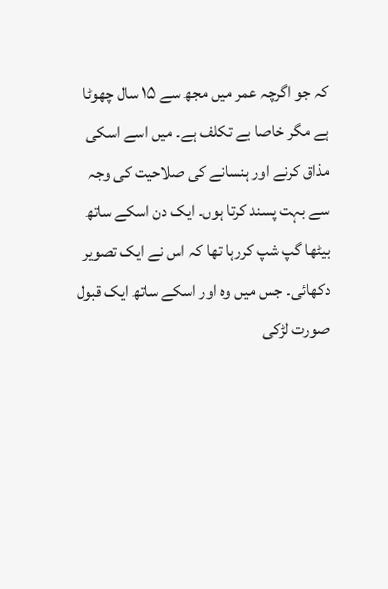کہ جو اگرچہ عمر میں مجھ سے ۱۵ سال چھوٹا ہے مگر خاصا بے تکلف ہے۔ میں اسے اسکی مذاق کرنے اور ہنسانے کی صلاحیت کی وجہ سے بہت پسند کرتا ہوں۔ ایک دن اسکے ساتھ بیٹھا گپ شپ کررہا تھا کہ اس نے ایک تصویر دکھائی۔ جس میں وہ اور اسکے ساتھ ایک قبول صورت لڑکی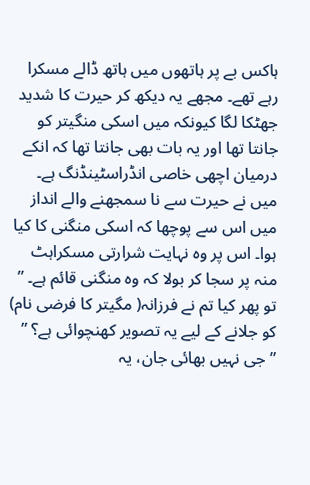ہاکس بے پر ہاتھوں میں ہاتھ ڈالے مسکرا رہے تھے۔ مجھے یہ دیکھ کر حیرت کا شدید جھٹکا لگا کیونکہ میں اسکی منگیتر کو جانتا تھا اور یہ بات بھی جانتا تھا کہ انکے درمیان اچھی خاصی انڈراسٹینڈنگ ہے۔ میں نے حیرت سے نا سمجھنے والے انداز میں اس سے پوچھا کہ اسکی منگنی کا کیا ہوا۔ اس پر وہ نہایت شرارتی مسکراہٹ منہ پر سجا کر بولا کہ وہ منگنی قائم ہے۔ ” تو پھر کیا تم نے فرزانہ( مگیتر کا فرضی نام) کو جلانے کے لیے یہ تصویر کھنچوائی ہے؟ ”
” جی نہیں بھائی جان، یہ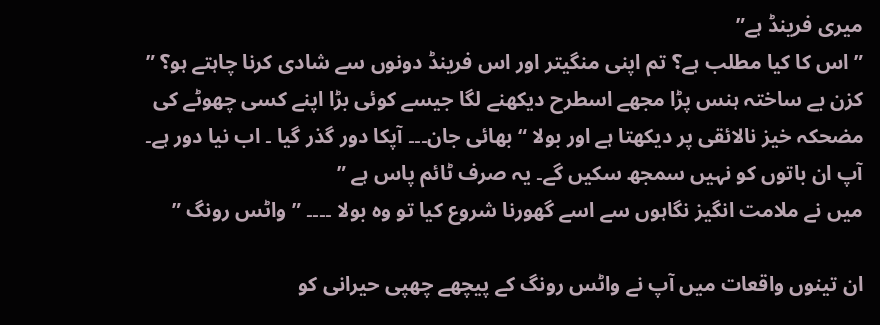میری فرینڈ ہے”
” اس کا کیا مطلب ہے؟ تم اپنی منگیتر اور اس فرینڈ دونوں سے شادی کرنا چاہتے ہو؟ ”
کزن بے ساختہ ہنس پڑا مجھے اسطرح دیکھنے لگا جیسے کوئی بڑا اپنے کسی چھوٹے کی مضحکہ خیز نالائقی پر دیکھتا ہے اور بولا “ بھائی جان۔۔۔ آپکا دور گذر گیا ۔ اب نیا دور ہے۔ آپ ان باتوں کو نہیں سمجھ سکیں گے۔ یہ صرف ٹائم پاس ہے ”
میں نے ملامت انگیز نگاہوں سے اسے گھورنا شروع کیا تو وہ بولا ۔۔۔۔ ” واٹس رونگ ”

ان تینوں واقعات میں آپ نے واٹس رونگ کے پیچھے چھپی حیرانی کو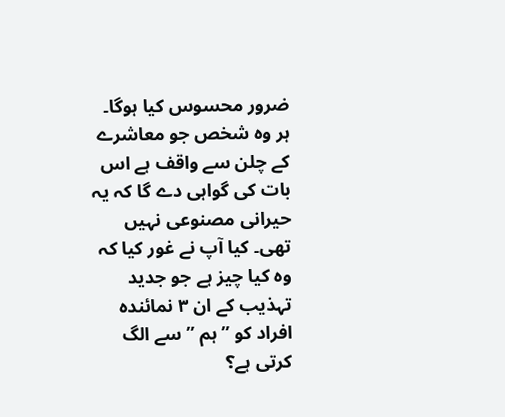ضرور محسوس کیا ہوگا۔ ہر وہ شخص جو معاشرے کے چلن سے واقف ہے اس بات کی گواہی دے گا کہ یہ حیرانی مصنوعی نہیں تھی۔ کیا آپ نے غور کیا کہ وہ کیا چیز ہے جو جدید تہذیب کے ان ۳ نمائندہ افراد کو ” ہم ” سے الگ کرتی ہے؟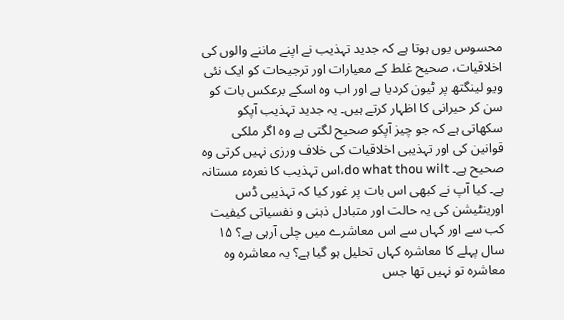محسوس یوں ہوتا ہے کہ جدید تہذیب نے اپنے ماننے والوں کی اخلاقیات، صحیح غلط کے معیارات اور ترجیحات کو ایک نئی ویو لینگتھ پر ٹیون کردیا ہے اور اب وہ اسکے برعکس بات کو سن کر حیرانی کا اظہار کرتے ہیں۔ یہ جدید تہذیب آپکو سکھاتی ہے کہ جو چیز آپکو صحیح لگتی ہے وہ اگر ملکی قوانین کی اور تہذیبی اخلاقیات کی خلاف ورزی نہیں کرتی وہ صحیح ہے۔ do what thou wilt،اس تہذیب کا نعرہء مستانہ ہے۔ کیا آپ نے کبھی اس بات پر غور کیا کہ تہذیبی ڈس اورینٹیشن کی یہ حالت اور متبادل ذہنی و نفسیاتی کیفیت کب سے اور کہاں سے اس معاشرے میں چلی آرہی ہے؟ ۱۵ سال پہلے کا معاشرہ کہاں تحلیل ہو گیا ہے؟ یہ معاشرہ وہ معاشرہ تو نہیں تھا جس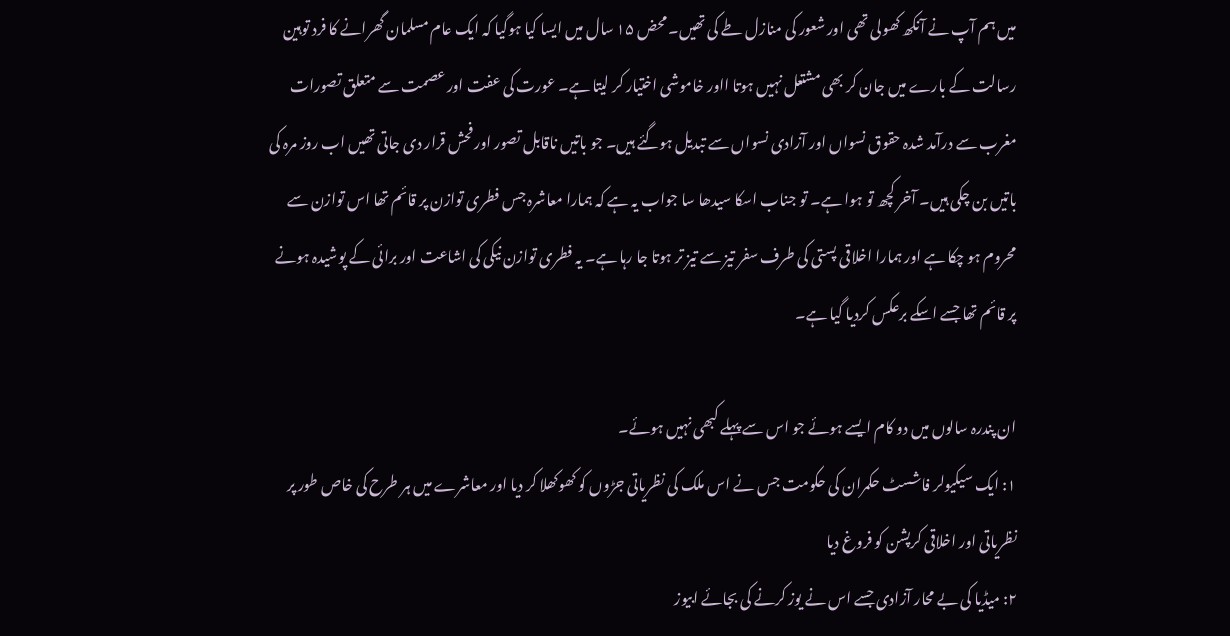میں ہم آپ نے آنکھ کھولی تھی اور شعور کی منازل طے کی تھیں۔ محض ۱۵ سال میں ایسا کیا ہوگیا کہ ایک عام مسلمان گھرانے کا فرد توہین رسالت کے بارے میں جان کر بھی مشتعل نہیں ہوتا ااور خاموشی اختیار کر لیتا ہے۔ عورت کی عفت اور عصمت سے متعلق تصورات مغرب سے درآمد شدہ حقوق نسواں اور آزادی نسواں سے تبدیل ہوگئے ہیں۔ جو باتیں ناقابل تصور اور فحش قرار دی جاتی تھیں اب روز مرہ کی باتیں بن چکی ہیں۔ آخر کچھ تو ہوا ہے۔ تو جناب اسکا سیدھا سا جواب یہ ہے کہ ہمارا معاشرہ جس فطری توازن پر قائم تھا اس توازن سے محروم ہو چکا ہے اور ہمارا اخلاقی پستی کی طرف سفر تیز سے تیز تر ہوتا جا رہا ہے۔ یہ فطری توازن نیکی کی اشاعت اور برائی کے پوشیدہ ہونے پر قائم تھا جسے اسکے برعکس کردیا گیا ہے۔

ان پندرہ سالوں میں دو کام ایسے ہوئے جو اس سے پہلے کبھی نہیں ہوئے۔
۱: ایک سیکیولر فاشسٹ حکمران کی حکومت جس نے اس ملک کی نظریاتی جڑوں کو کھوکھلا کر دیا اور معاشرے میں ہر طرح کی خاص طور پر نظریاتی اور اخلاقی کرپشن کو فروغ دیا
۲: میڈیا کی بے محار آزادی جسے اس نے یوز کرنے کی بجائے ابیوز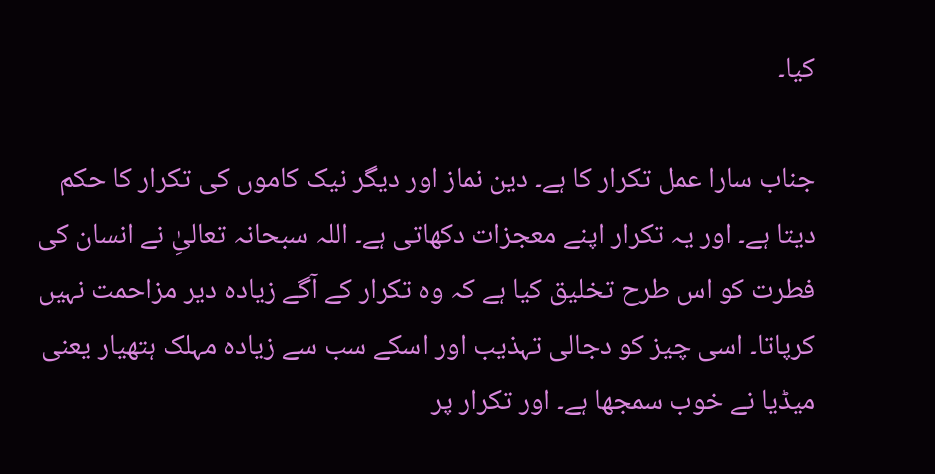کیا۔

جناب سارا عمل تکرار کا ہے۔ دین نماز اور دیگر نیک کاموں کی تکرار کا حکم دیتا ہے۔ اور یہ تکرار اپنے معجزات دکھاتی ہے۔ اللہ سبحانہ تعالیِٰ نے انسان کی فطرت کو اس طرح تخلیق کیا ہے کہ وہ تکرار کے آگے زیادہ دیر مزاحمت نہیں کرپاتا۔ اسی چیز کو دجالی تہذیب اور اسکے سب سے زیادہ مہلک ہتھیار یعنی میڈیا نے خوب سمجھا ہے۔ اور تکرار پر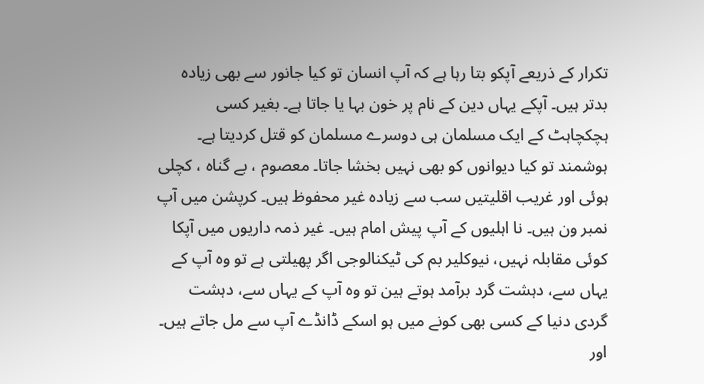تکرار کے ذریعے آپکو بتا رہا ہے کہ آپ انسان تو کیا جانور سے بھی زیادہ بدتر ہیں۔ آپکے یہاں دین کے نام پر خون بہا یا جاتا ہے۔ بغیر کسی ہچکچاہٹ کے ایک مسلمان ہی دوسرے مسلمان کو قتل کردیتا ہے۔ ہوشمند تو کیا دیوانوں کو بھی نہیں بخشا جاتا۔ معصوم ، بے گناہ ، کچلی ہوئی اور غریب اقلیتیں سب سے زیادہ غیر محفوظ ہیں۔ کرپشن میں آپ نمبر ون ہیں۔ نا اہلیوں کے آپ پیش امام ہیں۔ غیر ذمہ داریوں میں آپکا کوئی مقابلہ نہیں، نیوکلیر بم کی ٹیکنالوجی اگر پھیلتی ہے تو وہ آپ کے یہاں سے، دہشت گرد برآمد ہوتے ہین تو وہ آپ کے یہاں سے، دہشت گردی دنیا کے کسی بھی کونے میں ہو اسکے ڈانڈے آپ سے مل جاتے ہیں۔ اور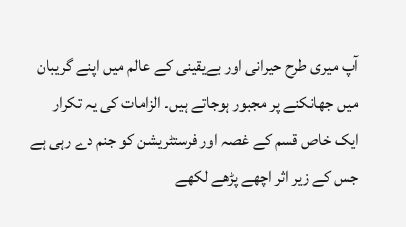آپ میری طرح حیرانی اور بےیقینی کے عالم میں اپنے گریبان میں جھانکنے پر مجبور ہوجاتے ہیں۔ الزامات کی یہ تکرار ایک خاص قسم کے غصہ اور فرستٹریشن کو جنم دے رہی ہے جس کے زیر اثر اچھے پڑھے لکھے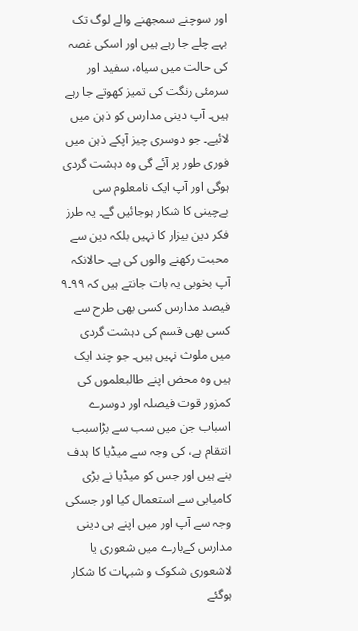اور سوچنے سمجھنے والے لوگ تک بہے چلے جا رہے ہیں اور اسکی غصہ کی حالت میں سیاہ، سفید اور سرمئی رنگت کی تمیز کھوتے جا رہے ہیں۔ آپ دینی مدارس کو ذہن میں لائیے۔ جو دوسری چیز آپکے ذہن میں فوری طور پر آئے گی وہ دہشت گردی ہوگی اور آپ ایک نامعلوم سی بےچینی کا شکار ہوجائیں گے۔ یہ طرز فکر دین بیزار کا نہیں بلکہ دین سے محبت رکھنے والوں کی ہے۔ حالانکہ آپ بخوبی یہ بات جانتے ہیں کہ ۹۹۔۹ فیصد مدارس کسی بھی طرح سے کسی بھی قسم کی دہشت گردی میں ملوث نہیں ہیں۔ جو چند ایک ہیں وہ محض اپنے طالبعلموں کی کمزور قوت فیصلہ اور دوسرے اسباب جن میں سب سے بڑاسبب انتقام ہے، کی وجہ سے میڈیا کا ہدف بنے ہیں اور جس کو میڈیا نے بڑی کامیابی سے استعمال کیا اور جسکی وجہ سے آپ اور میں اپنے ہی دینی مدارس کےبارے میں شعوری یا لاشعوری شکوک و شبہات کا شکار ہوگئے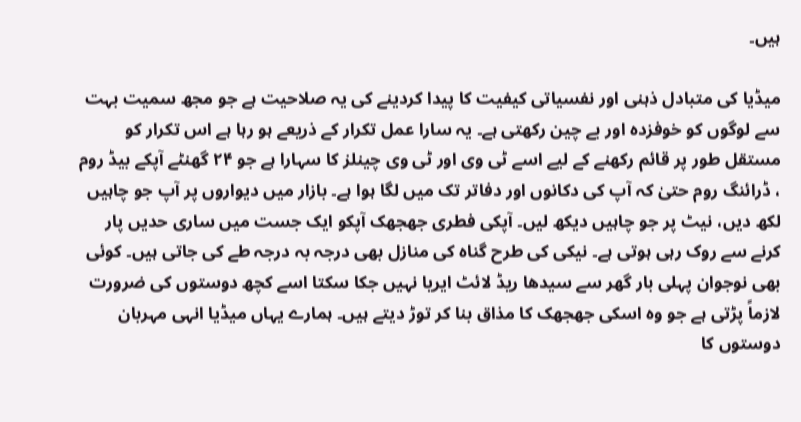ہیں۔

میڈیا کی متبادل ذہنی اور نفسیاتی کیفیت کا پیدا کردینے کی یہ صلاحیت ہے جو مجھ سمیت بہت سے لوگوں کو خوفزدہ اور بے چین رکھتی ہے۔ یہ سارا عمل تکرار کے ذریعے ہو رہا ہے اس تکرار کو مستقل طور پر قائم رکھنے کے لیے اسے ٹی وی اور ٹی وی چینلز کا سہارا ہے جو ۲۴ گھنٹے آپکے بیڈ روم ، ڈرائنگ روم حتیٰ کہ آپ کی دکانوں اور دفاتر تک میں لگا ہوا ہے۔ بازار میں دیواروں پر آپ جو چاہیں لکھ دیں، نیٹ پر جو چاہیں دیکھ لیں۔ آپکی فطری جھجھک آپکو ایک جست میں ساری حدیں پار کرنے سے روک رہی ہوتی ہے۔ نیکی کی طرح گناہ کی منازل بھی درجہ بہ درجہ طے کی جاتی ہیں۔ کوئی بھی نوجوان پہلی بار گھر سے سیدھا ریڈ لائٹ ایریا نہیں جکا سکتا اسے کچھ دوستوں کی ضرورت لازماً پڑتی ہے جو وہ اسکی جھجھک کا مذاق بنا کر توڑ دیتے ہیں۔ ہمارے یہاں میڈیا انہی مہربان دوستوں کا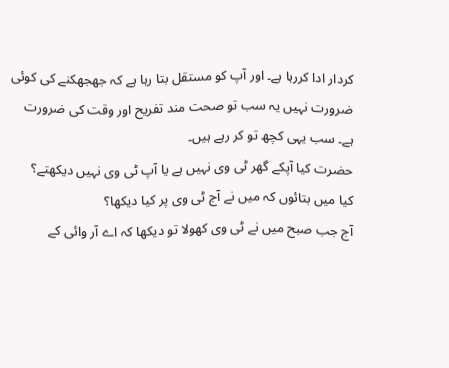کردار ادا کررہا ہے۔ اور آپ کو مستقل بتا رہا ہے کہ جھجھکنے کی کوئی ضرورت نہیں یہ سب تو صحت مند تفریح اور وقت کی ضرورت ہے۔ سب یہی کچھ تو کر رہے ہیں۔
حضرت کیا آپکے گھر ٹی وی نہیں ہے یا آپ ٹی وی نہیں دیکھتے؟
کیا میں بتائوں کہ میں نے آج ٹی وی پر کیا دیکھا؟
آج جب صبح میں نے ٹی وی کھولا تو دیکھا کہ اے آر وائی کے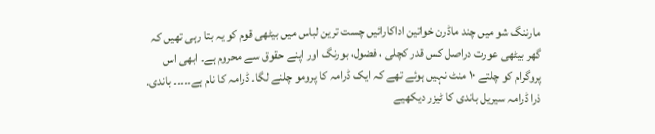مارننگ شو میں چند ماڈرن خواتین اداکارائیں چست ترین لباس میں بیٹھی قوم کو یہ بتا رہی تھیں کہ گھر بیٹھی عورت دراصل کس قدر کچلی ، فضول، بورنگ اور اپنے حقوق سے محروم ہے۔ ابھی اس پروگرام کو چلتے ۱۰ منٹ نہیں ہوئے تھے کہ ایک ڈرامہ کا پرومو چلنے لگا۔ ڈرامہ کا نام ہے۔۔۔۔۔ باندی.
ذرا ڈرامہ سیریل باندی کا ٹیزر دیکھیے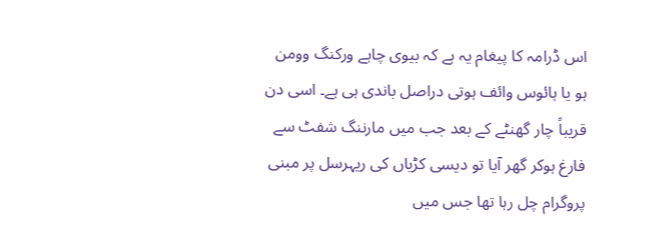اس ڈرامہ کا پیغام یہ ہے کہ بیوی چاہے ورکنگ وومن ہو یا ہائوس وائف ہوتی دراصل باندی ہی ہے۔ اسی دن قریباً چار گھنٹے کے بعد جب میں مارننگ شفٹ سے فارغ ہوکر گھر آیا تو دیسی کڑیاں کی ریہرسل پر مبنی پروگرام چل رہا تھا جس میں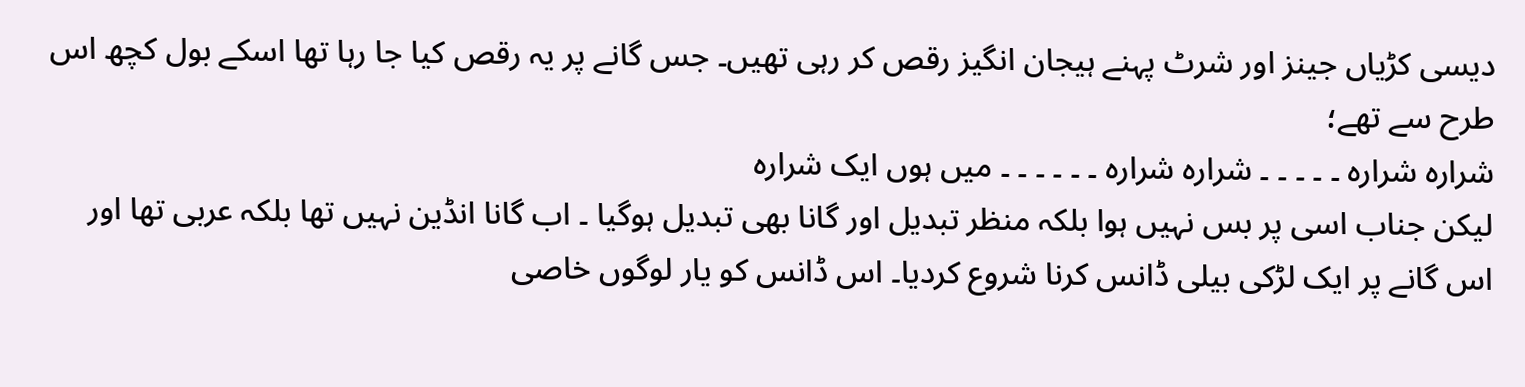دیسی کڑیاں جینز اور شرٹ پہنے ہیجان انگیز رقص کر رہی تھیں۔ جس گانے پر یہ رقص کیا جا رہا تھا اسکے بول کچھ اس طرح سے تھے؛
شرارہ شرارہ ۔ ۔ ۔ ۔ ۔ شرارہ شرارہ ۔ ۔ ۔ ۔ ۔ ۔ میں ہوں ایک شرارہ
لیکن جناب اسی پر بس نہیں ہوا بلکہ منظر تبدیل اور گانا بھی تبدیل ہوگیا ۔ اب گانا انڈین نہیں تھا بلکہ عربی تھا اور اس گانے پر ایک لڑکی بیلی ڈانس کرنا شروع کردیا۔ اس ڈانس کو یار لوگوں خاصی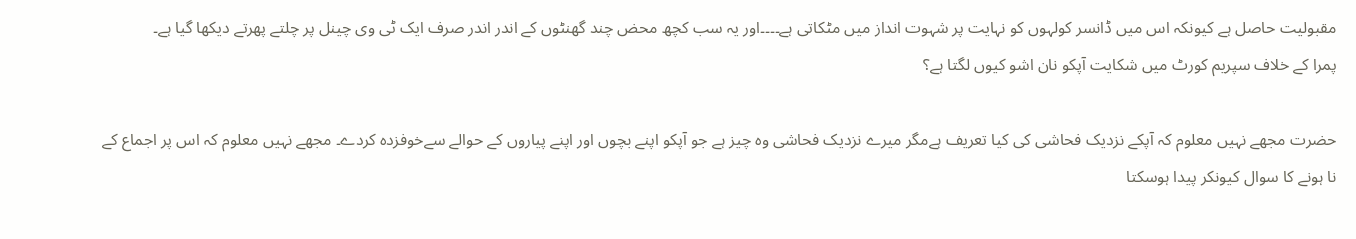مقبولیت حاصل ہے کیونکہ اس میں ڈانسر کولہوں کو نہایت پر شہوت انداز میں مٹکاتی ہے۔۔۔۔اور یہ سب کچھ محض چند گھنٹوں کے اندر اندر صرف ایک ٹی وی چینل پر چلتے پھرتے دیکھا گیا ہے۔
پمرا کے خلاف سپریم کورٹ میں شکایت آپکو نان اشو کیوں لگتا ہے؟

حضرت مجھے نہیں معلوم کہ آپکے نزدیک فحاشی کی کیا تعریف ہےمگر میرے نزدیک فحاشی وہ چیز ہے جو آپکو اپنے بچوں اور اپنے پیاروں کے حوالے سےخوفزدہ کردے۔ مجھے نہیں معلوم کہ اس پر اجماع کے نا ہونے کا سوال کیونکر پیدا ہوسکتا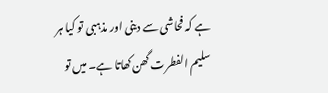ہے کہ فحاشی سے دینی اور مذہبی تو کیا ہر سلیم الفطرت گھن کھاتا ہے۔ میں تو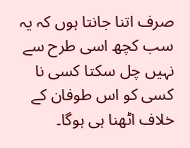صرف اتنا جانتا ہوں کہ یہ سب کچھ اسی طرح سے نہیں چل سکتا کسی نا کسی کو اس طوفان کے خلاف اٹھنا ہی ہوگا۔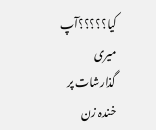کیا؟؟؟؟؟آپ میری گذارشات پر خندہ زن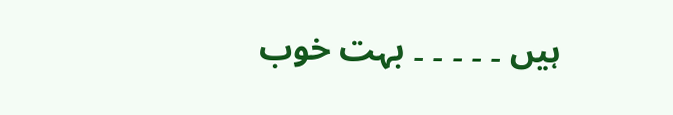ہیں ۔ ۔ ۔ ۔ ۔ بہت خوب